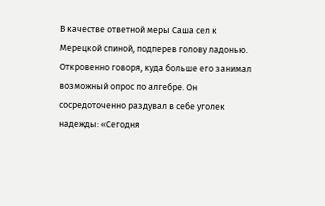В качестве ответной меры Саша сел к Мерецкой спиной, подперев голову ладонью. Откровенно говоря, куда больше его занимал возможный опрос по алгебре. Он сосредоточенно раздувал в себе уголек надежды: «Сегодня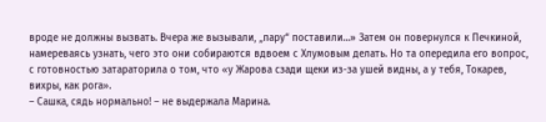вроде не должны вызвать. Вчера же вызывали, „пару“ поставили…» Затем он повернулся к Печкиной, намереваясь узнать, чего это они собираются вдвоем с Хлумовым делать. Но та опередила его вопрос, с готовностью затараторила о том, что «у Жарова сзади щеки из-за ушей видны, а у тебя, Токарев, вихры, как рога».
– Сашка, сядь нормально! – не выдержала Марина.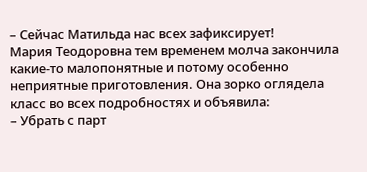– Сейчас Матильда нас всех зафиксирует!
Мария Теодоровна тем временем молча закончила какие-то малопонятные и потому особенно неприятные приготовления. Она зорко оглядела класс во всех подробностях и объявила:
– Убрать с парт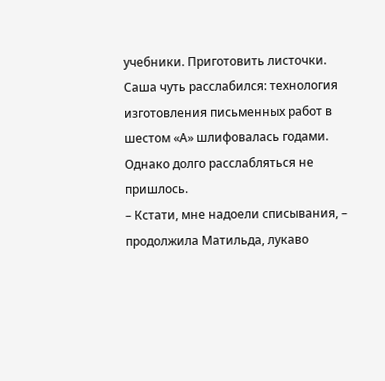учебники. Приготовить листочки.
Саша чуть расслабился: технология изготовления письменных работ в шестом «А» шлифовалась годами. Однако долго расслабляться не пришлось.
– Кстати, мне надоели списывания, – продолжила Матильда, лукаво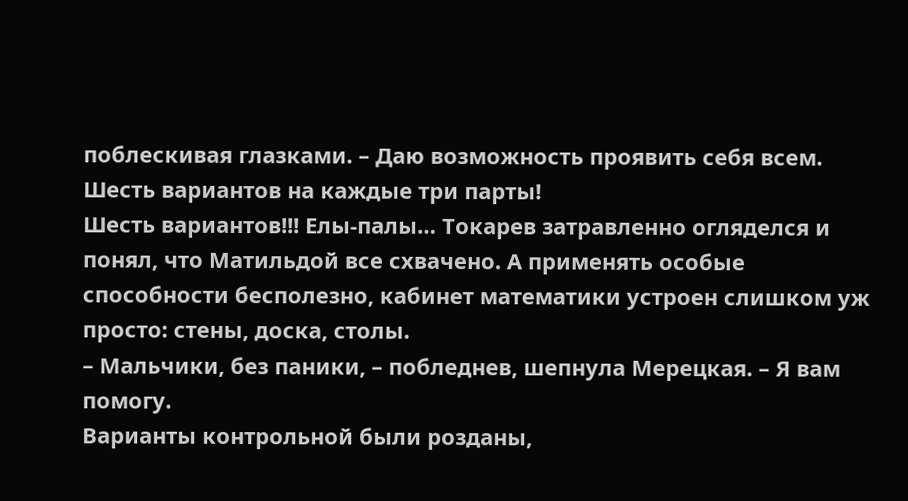поблескивая глазками. – Даю возможность проявить себя всем. Шесть вариантов на каждые три парты!
Шесть вариантов!!! Елы-палы… Токарев затравленно огляделся и понял, что Матильдой все схвачено. А применять особые способности бесполезно, кабинет математики устроен слишком уж просто: стены, доска, столы.
– Мальчики, без паники, – побледнев, шепнула Мерецкая. – Я вам помогу.
Варианты контрольной были розданы,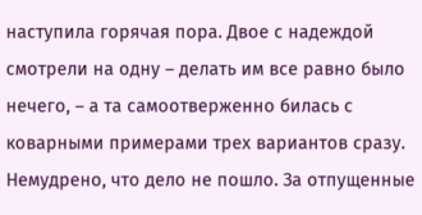наступила горячая пора. Двое с надеждой смотрели на одну – делать им все равно было нечего, – а та самоотверженно билась с коварными примерами трех вариантов сразу. Немудрено, что дело не пошло. За отпущенные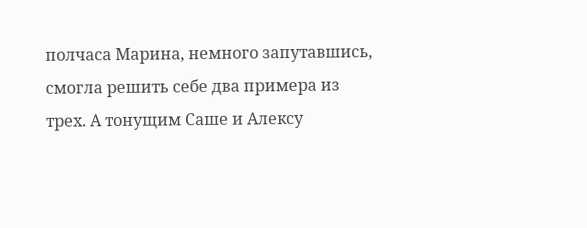полчаса Марина, немного запутавшись, смогла решить себе два примера из трех. А тонущим Саше и Алексу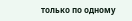только по одному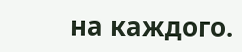на каждого.